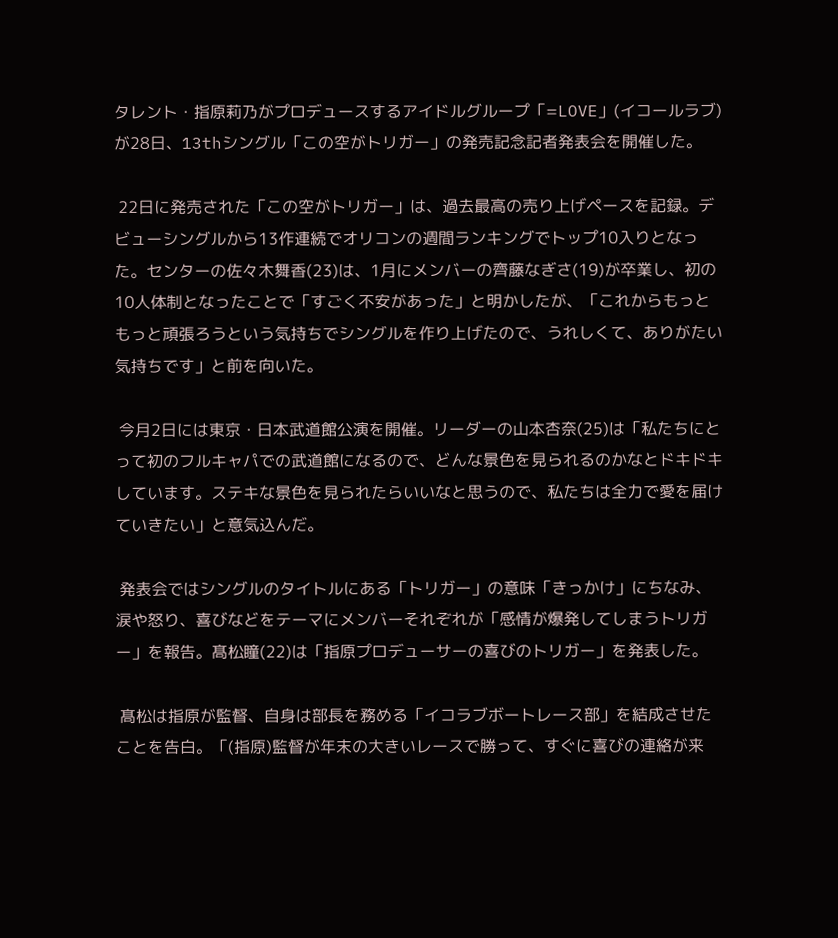タレント・指原莉乃がプロデュースするアイドルグループ「=LOVE」(イコールラブ)が28日、13thシングル「この空がトリガー」の発売記念記者発表会を開催した。

 22日に発売された「この空がトリガー」は、過去最高の売り上げペースを記録。デビューシングルから13作連続でオリコンの週間ランキングでトップ10入りとなった。センターの佐々木舞香(23)は、1月にメンバーの齊藤なぎさ(19)が卒業し、初の10人体制となったことで「すごく不安があった」と明かしたが、「これからもっともっと頑張ろうという気持ちでシングルを作り上げたので、うれしくて、ありがたい気持ちです」と前を向いた。

 今月2日には東京・日本武道館公演を開催。リーダーの山本杏奈(25)は「私たちにとって初のフルキャパでの武道館になるので、どんな景色を見られるのかなとドキドキしています。ステキな景色を見られたらいいなと思うので、私たちは全力で愛を届けていきたい」と意気込んだ。

 発表会ではシングルのタイトルにある「トリガー」の意味「きっかけ」にちなみ、涙や怒り、喜びなどをテーマにメンバーそれぞれが「感情が爆発してしまうトリガー」を報告。髙松瞳(22)は「指原プロデューサーの喜びのトリガー」を発表した。

 髙松は指原が監督、自身は部長を務める「イコラブボートレース部」を結成させたことを告白。「(指原)監督が年末の大きいレースで勝って、すぐに喜びの連絡が来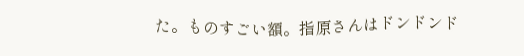た。ものすごい額。指原さんはドンドンド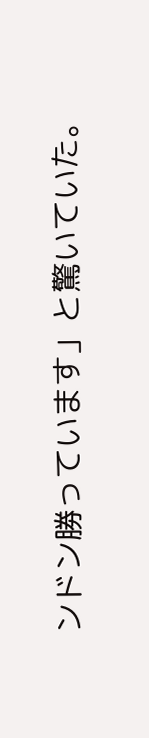ンドン勝っています」と驚いていた。